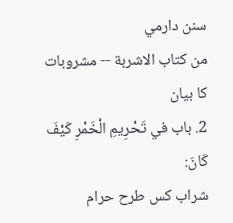سنن دارمي
من كتاب الاشربة -- مشروبات کا بیان
2. باب في تَحْرِيمِ الْخَمْرِ كَيْفَ كَانَ:
شراب کس طرح حرام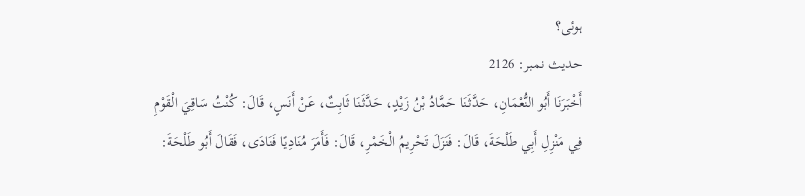ہوئی؟
حدیث نمبر: 2126
أَخْبَرَنَا أَبُو النُّعْمَانِ، حَدَّثَنَا حَمَّادُ بْنُ زَيْدٍ، حَدَّثَنَا ثَابِتٌ، عَنْ أَنَسٍ، قَالَ: كُنْتُ سَاقِيَ الْقَوْمِ فِي مَنْزِلِ أَبِي طَلْحَةَ، قَالَ: فَنَزَلَ تَحْرِيمُ الْخَمْرِ، قَالَ: فَأَمَرَ مُنَادِيًا فَنَادَى، فَقَالَ أَبُو طَلْحَةَ: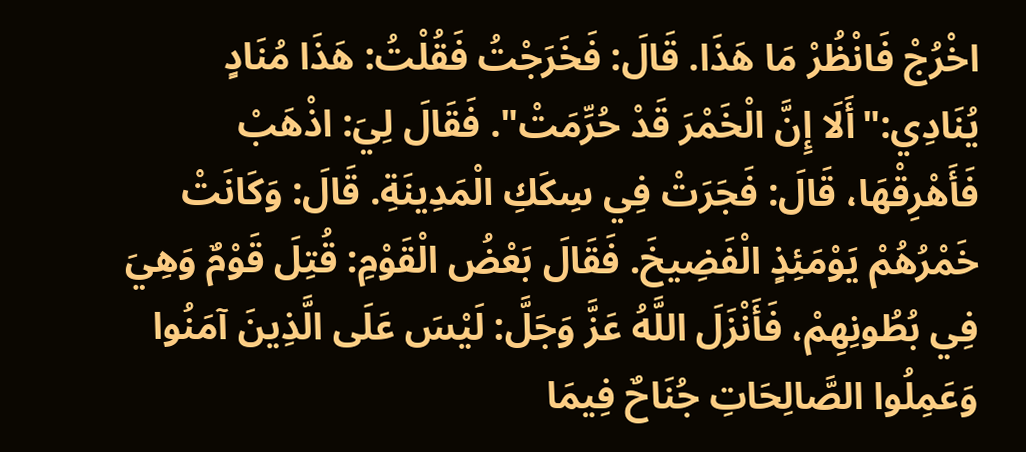اخْرُجْ فَانْظُرْ مَا هَذَا. قَالَ: فَخَرَجْتُ فَقُلْتُ: هَذَا مُنَادٍ يُنَادِي:"أَلَا إِنَّ الْخَمْرَ قَدْ حُرِّمَتْ". فَقَالَ لِيَ: اذْهَبْ فَأَهْرِقْهَا، قَالَ: فَجَرَتْ فِي سِكَكِ الْمَدِينَةِ. قَالَ: وَكَانَتْ خَمْرُهُمْ يَوْمَئِذٍ الْفَضِيخَ. فَقَالَ بَعْضُ الْقَوْمِ: قُتِلَ قَوْمٌ وَهِيَ فِي بُطُونِهِمْ، فَأَنْزَلَ اللَّهُ عَزَّ وَجَلَّ: لَيْسَ عَلَى الَّذِينَ آمَنُوا وَعَمِلُوا الصَّالِحَاتِ جُنَاحٌ فِيمَا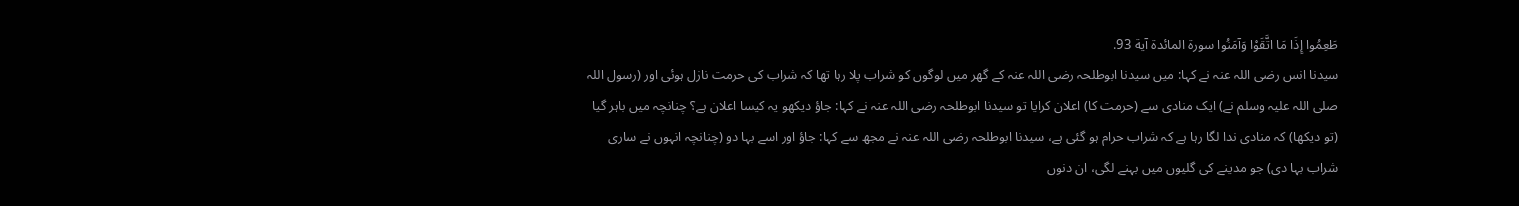طَعِمُوا إِذَا مَا اتَّقَوْا وَآمَنُوا سورة المائدة آية 93.
سیدنا انس رضی اللہ عنہ نے کہا: میں سیدنا ابوطلحہ رضی اللہ عنہ کے گھر میں لوگوں کو شراب پلا رہا تھا کہ شراب کی حرمت نازل ہوئی اور (رسول اللہ صلی اللہ علیہ وسلم نے) ایک منادی سے (حرمت کا) اعلان کرایا تو سیدنا ابوطلحہ رضی اللہ عنہ نے کہا: جاؤ دیکھو یہ کیسا اعلان ہے؟ چنانچہ میں باہر گیا (تو دیکھا) کہ منادی ندا لگا رہا ہے کہ شراب حرام ہو گئی ہے، سیدنا ابوطلحہ رضی اللہ عنہ نے مجھ سے کہا: جاؤ اور اسے بہا دو (چنانچہ انہوں نے ساری شراب بہا دی) جو مدینے کی گلیوں میں بہنے لگی، ان دنوں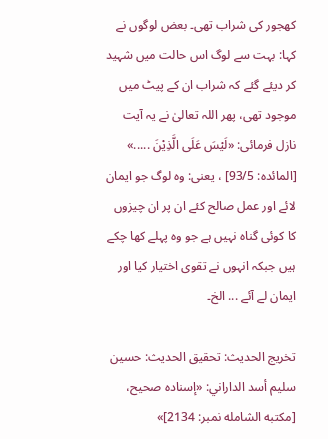کھجور کی شراب تھی۔ بعض لوگوں نے کہا: بہت سے لوگ اس حالت میں شہید کر دیئے گئے کہ شراب ان کے پیٹ میں موجود تھی، پھر اللہ تعالیٰ نے یہ آیت نازل فرمائی: «لَيْسَ عَلَى الَّذِيْنَ .....» [المائده: 93/5] ، یعنی: وہ لوگ جو ایمان لائے اور عمل صالح کئے ان پر ان چیزوں کا کوئی گناہ نہیں ہے جو وہ پہلے کھا چکے ہیں جبکہ انہوں نے تقوی اختیار کیا اور ایمان لے آئے ... الخ۔

تخریج الحدیث: تحقيق الحديث: حسين سليم أسد الداراني: «إسناده صحيح، [مكتبه الشامله نمبر: 2134]»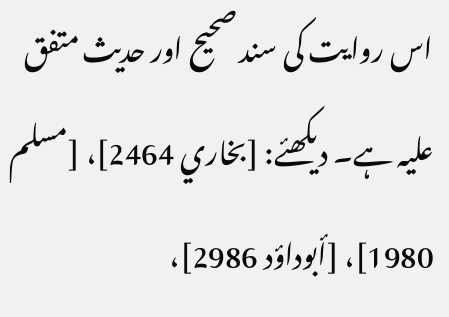اس روایت کی سند صحیح اور حدیث متفق علیہ ہے۔ دیکھئے: [بخاري 2464]، [مسلم 1980]، [أبوداؤد 2986]،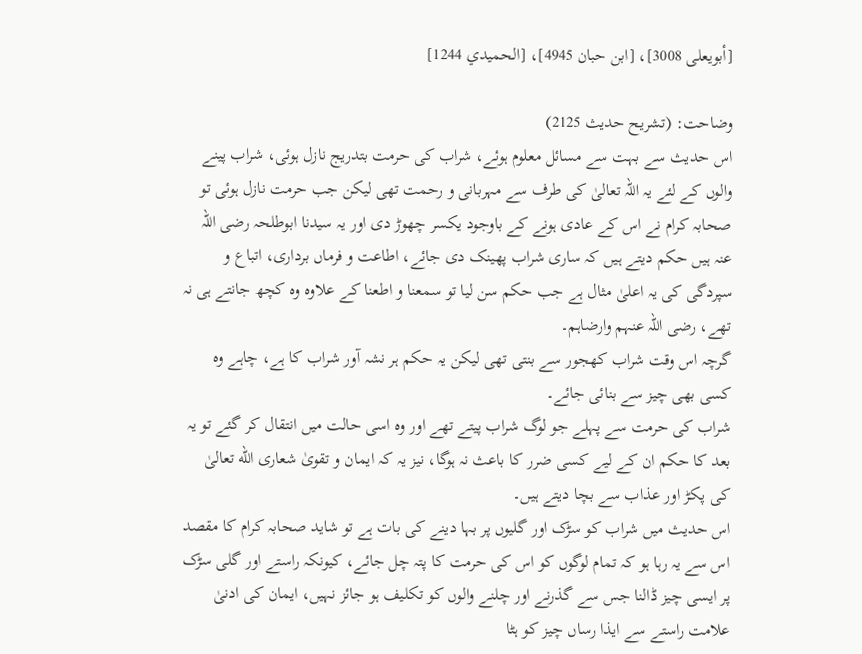[أبويعلی 3008]، [ابن حبان 4945]، [الحميدي 1244]

وضاحت: (تشریح حدیث 2125)
اس حدیث سے بہت سے مسائل معلوم ہوئے، شراب کی حرمت بتدریج نازل ہوئی، شراب پینے والوں کے لئے یہ اللہ تعالیٰ کی طرف سے مہربانی و رحمت تھی لیکن جب حرمت نازل ہوئی تو صحابہ کرام نے اس کے عادی ہونے کے باوجود یکسر چھوڑ دی اور یہ سیدنا ابوطلحہ رضی اللہ عنہ ہیں حکم دیتے ہیں کہ ساری شراب پھینک دی جائے، اطاعت و فرماں برداری، اتباع و سپردگی کی یہ اعلیٰ مثال ہے جب حکم سن لیا تو سمعنا و اطعنا کے علاوہ وہ کچھ جانتے ہی نہ تھے، رضی اللہ عنہم وارضاہم۔
گرچہ اس وقت شراب کھجور سے بنتی تھی لیکن یہ حکم ہر نشہ آور شراب کا ہے، چاہے وہ کسی بھی چیز سے بنائی جائے۔
شراب کی حرمت سے پہلے جو لوگ شراب پیتے تھے اور وہ اسی حالت میں انتقال کر گئے تو یہ بعد کا حکم ان کے لیے کسی ضرر کا باعث نہ ہوگا، نیز یہ کہ ایمان و تقویٰ شعاری الله تعالیٰ کی پکڑ اور عذاب سے بچا دیتے ہیں۔
اس حدیث میں شراب کو سڑک اور گلیوں پر بہا دینے کی بات ہے تو شاید صحابہ کرام کا مقصد اس سے یہ رہا ہو کہ تمام لوگوں کو اس کی حرمت کا پتہ چل جائے، کیونکہ راستے اور گلی سڑک پر ایسی چیز ڈالنا جس سے گذرنے اور چلنے والوں کو تکلیف ہو جائز نہیں، ایمان کی ادنیٰ علامت راستے سے ایذا رساں چیز کو ہٹا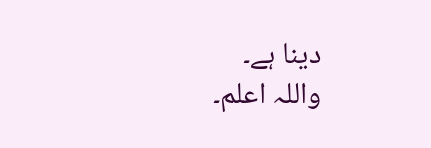دینا ہے۔
واللہ اعلم۔